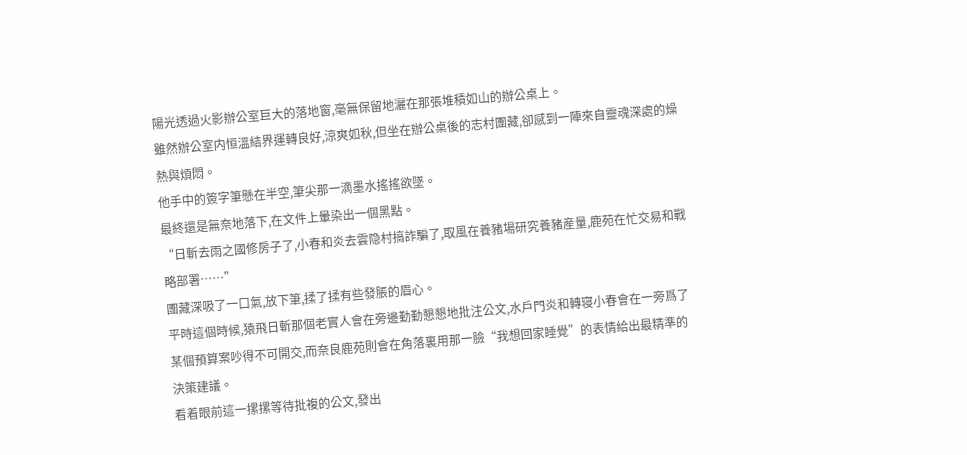陽光透過火影辦公室巨大的落地窗,毫無保留地灑在那張堆積如山的辦公桌上。
雖然辦公室内恒溫結界運轉良好,涼爽如秋,但坐在辦公桌後的志村團藏,卻感到一陣來自靈魂深處的燥熱與煩悶。
他手中的簽字筆懸在半空,筆尖那一滴墨水搖搖欲墜。
最終還是無奈地落下,在文件上暈染出一個黑點。
“日斬去雨之國修房子了,小春和炎去雲隐村搞詐騙了,取風在養豬場研究養豬産量,鹿苑在忙交易和戰略部署……”
團藏深吸了一口氣,放下筆,揉了揉有些發脹的眉心。
平時這個時候,猿飛日斬那個老實人會在旁邊勤勤懇懇地批注公文,水戶門炎和轉寝小春會在一旁爲了某個預算案吵得不可開交,而奈良鹿苑則會在角落裏用那一臉“我想回家睡覺”的表情給出最精準的決策建議。
看着眼前這一摞摞等待批複的公文,發出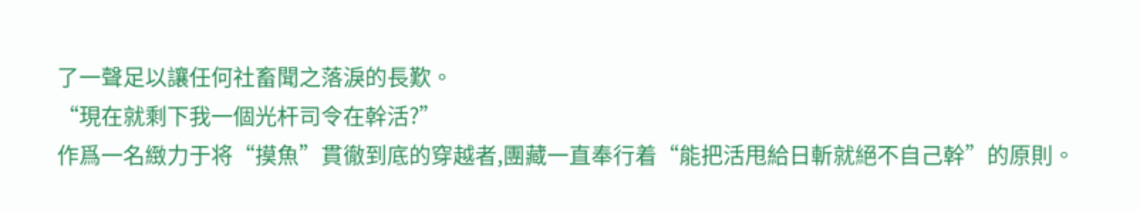了一聲足以讓任何社畜聞之落淚的長歎。
“現在就剩下我一個光杆司令在幹活?”
作爲一名緻力于将“摸魚”貫徹到底的穿越者,團藏一直奉行着“能把活甩給日斬就絕不自己幹”的原則。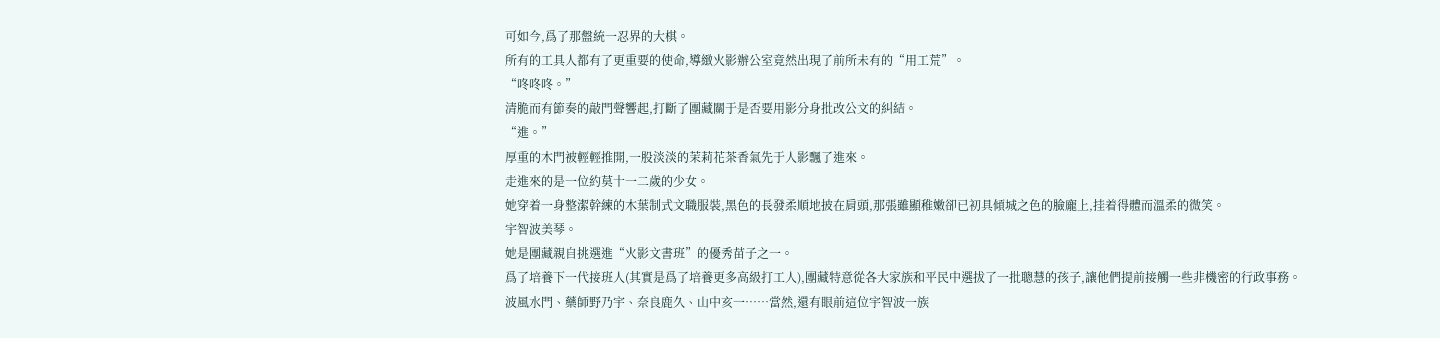可如今,爲了那盤統一忍界的大棋。
所有的工具人都有了更重要的使命,導緻火影辦公室竟然出現了前所未有的“用工荒”。
“咚咚咚。”
清脆而有節奏的敲門聲響起,打斷了團藏關于是否要用影分身批改公文的糾結。
“進。”
厚重的木門被輕輕推開,一股淡淡的茉莉花茶香氣先于人影飄了進來。
走進來的是一位約莫十一二歲的少女。
她穿着一身整潔幹練的木葉制式文職服裝,黑色的長發柔順地披在肩頭,那張雖顯稚嫩卻已初具傾城之色的臉龐上,挂着得體而溫柔的微笑。
宇智波美琴。
她是團藏親自挑選進“火影文書班”的優秀苗子之一。
爲了培養下一代接班人(其實是爲了培養更多高級打工人),團藏特意從各大家族和平民中選拔了一批聰慧的孩子,讓他們提前接觸一些非機密的行政事務。
波風水門、藥師野乃宇、奈良鹿久、山中亥一……當然,還有眼前這位宇智波一族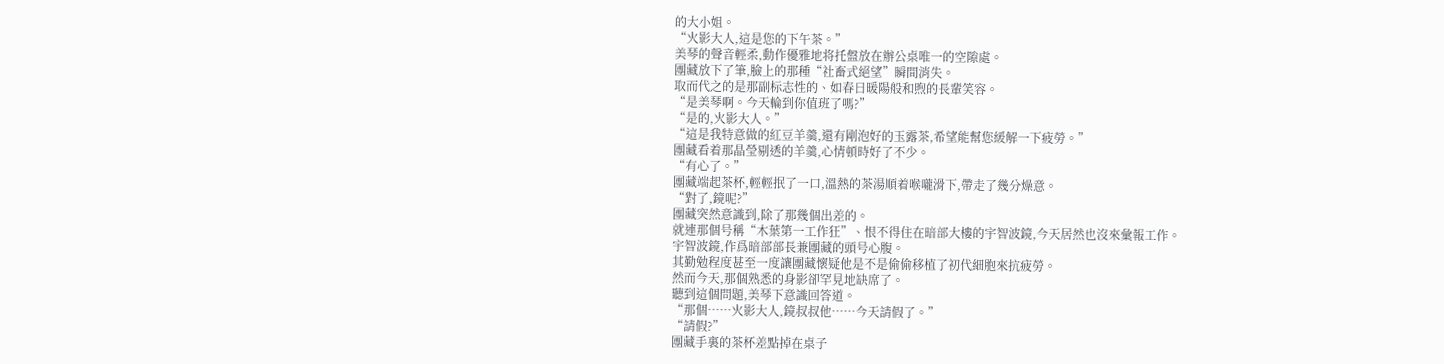的大小姐。
“火影大人,這是您的下午茶。”
美琴的聲音輕柔,動作優雅地将托盤放在辦公桌唯一的空隙處。
團藏放下了筆,臉上的那種“社畜式絕望”瞬間消失。
取而代之的是那副标志性的、如春日暖陽般和煦的長輩笑容。
“是美琴啊。今天輪到你值班了嗎?”
“是的,火影大人。”
“這是我特意做的紅豆羊羹,還有剛泡好的玉露茶,希望能幫您緩解一下疲勞。”
團藏看着那晶瑩剔透的羊羹,心情頓時好了不少。
“有心了。”
團藏端起茶杯,輕輕抿了一口,溫熱的茶湯順着喉嚨滑下,帶走了幾分燥意。
“對了,鏡呢?”
團藏突然意識到,除了那幾個出差的。
就連那個号稱“木葉第一工作狂”、恨不得住在暗部大樓的宇智波鏡,今天居然也沒來彙報工作。
宇智波鏡,作爲暗部部長兼團藏的頭号心腹。
其勤勉程度甚至一度讓團藏懷疑他是不是偷偷移植了初代細胞來抗疲勞。
然而今天,那個熟悉的身影卻罕見地缺席了。
聽到這個問題,美琴下意識回答道。
“那個……火影大人,鏡叔叔他……今天請假了。”
“請假?”
團藏手裏的茶杯差點掉在桌子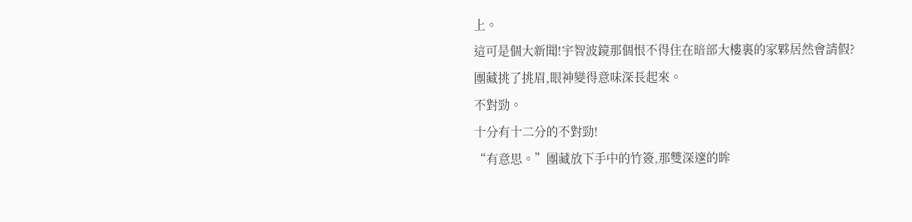上。
這可是個大新聞!宇智波鏡那個恨不得住在暗部大樓裏的家夥居然會請假?
團藏挑了挑眉,眼神變得意味深長起來。
不對勁。
十分有十二分的不對勁!
“有意思。”團藏放下手中的竹簽,那雙深邃的眸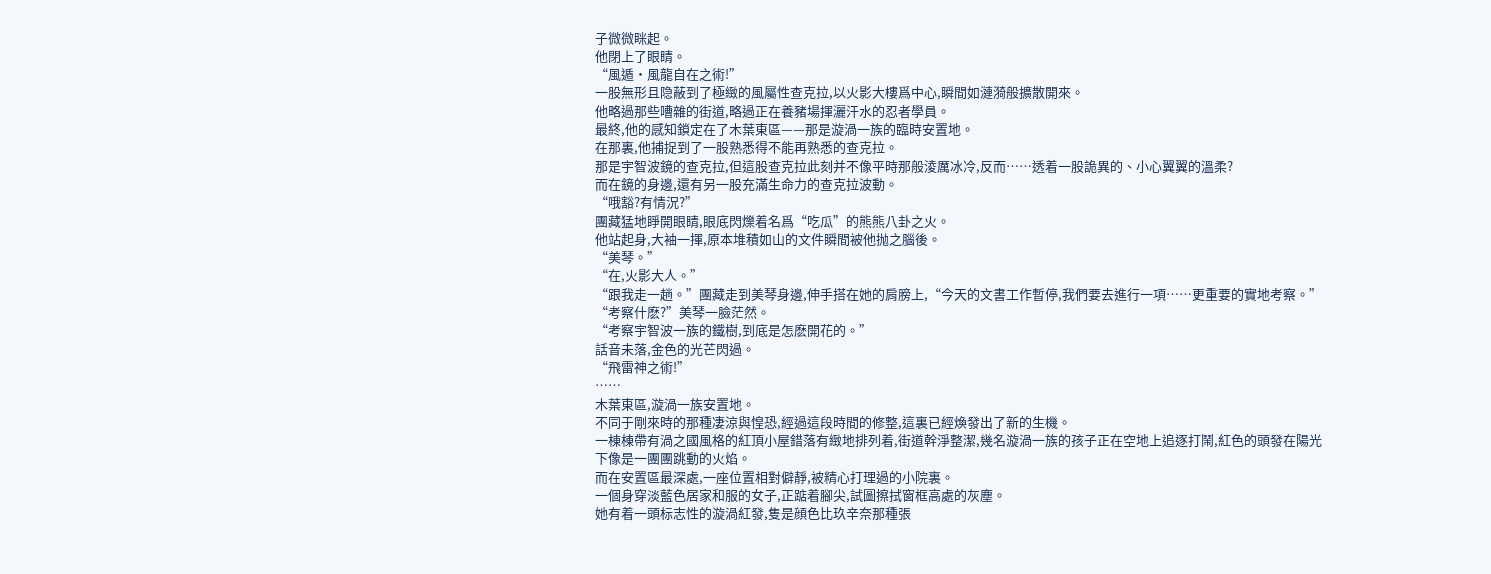子微微眯起。
他閉上了眼睛。
“風遁·風龍自在之術!”
一股無形且隐蔽到了極緻的風屬性查克拉,以火影大樓爲中心,瞬間如漣漪般擴散開來。
他略過那些嘈雜的街道,略過正在養豬場揮灑汗水的忍者學員。
最終,他的感知鎖定在了木葉東區——那是漩渦一族的臨時安置地。
在那裏,他捕捉到了一股熟悉得不能再熟悉的查克拉。
那是宇智波鏡的查克拉,但這股查克拉此刻并不像平時那般淩厲冰冷,反而……透着一股詭異的、小心翼翼的溫柔?
而在鏡的身邊,還有另一股充滿生命力的查克拉波動。
“哦豁?有情況?”
團藏猛地睜開眼睛,眼底閃爍着名爲“吃瓜”的熊熊八卦之火。
他站起身,大袖一揮,原本堆積如山的文件瞬間被他抛之腦後。
“美琴。”
“在,火影大人。”
“跟我走一趟。”團藏走到美琴身邊,伸手搭在她的肩膀上,“今天的文書工作暫停,我們要去進行一項……更重要的實地考察。”
“考察什麽?”美琴一臉茫然。
“考察宇智波一族的鐵樹,到底是怎麽開花的。”
話音未落,金色的光芒閃過。
“飛雷神之術!”
……
木葉東區,漩渦一族安置地。
不同于剛來時的那種凄涼與惶恐,經過這段時間的修整,這裏已經煥發出了新的生機。
一棟棟帶有渦之國風格的紅頂小屋錯落有緻地排列着,街道幹淨整潔,幾名漩渦一族的孩子正在空地上追逐打鬧,紅色的頭發在陽光下像是一團團跳動的火焰。
而在安置區最深處,一座位置相對僻靜,被精心打理過的小院裏。
一個身穿淡藍色居家和服的女子,正踮着腳尖,試圖擦拭窗框高處的灰塵。
她有着一頭标志性的漩渦紅發,隻是顔色比玖辛奈那種張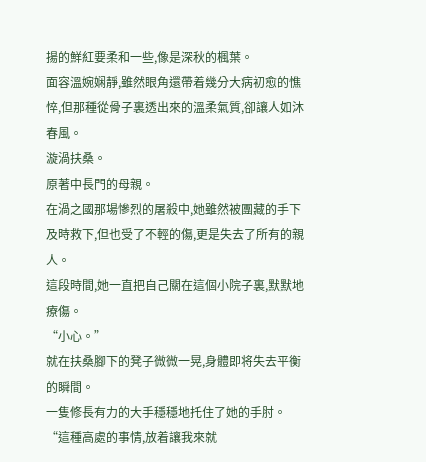揚的鮮紅要柔和一些,像是深秋的楓葉。
面容溫婉娴靜,雖然眼角還帶着幾分大病初愈的憔悴,但那種從骨子裏透出來的溫柔氣質,卻讓人如沐春風。
漩渦扶桑。
原著中長門的母親。
在渦之國那場慘烈的屠殺中,她雖然被團藏的手下及時救下,但也受了不輕的傷,更是失去了所有的親人。
這段時間,她一直把自己關在這個小院子裏,默默地療傷。
“小心。”
就在扶桑腳下的凳子微微一晃,身體即将失去平衡的瞬間。
一隻修長有力的大手穩穩地托住了她的手肘。
“這種高處的事情,放着讓我來就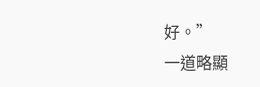好。”
一道略顯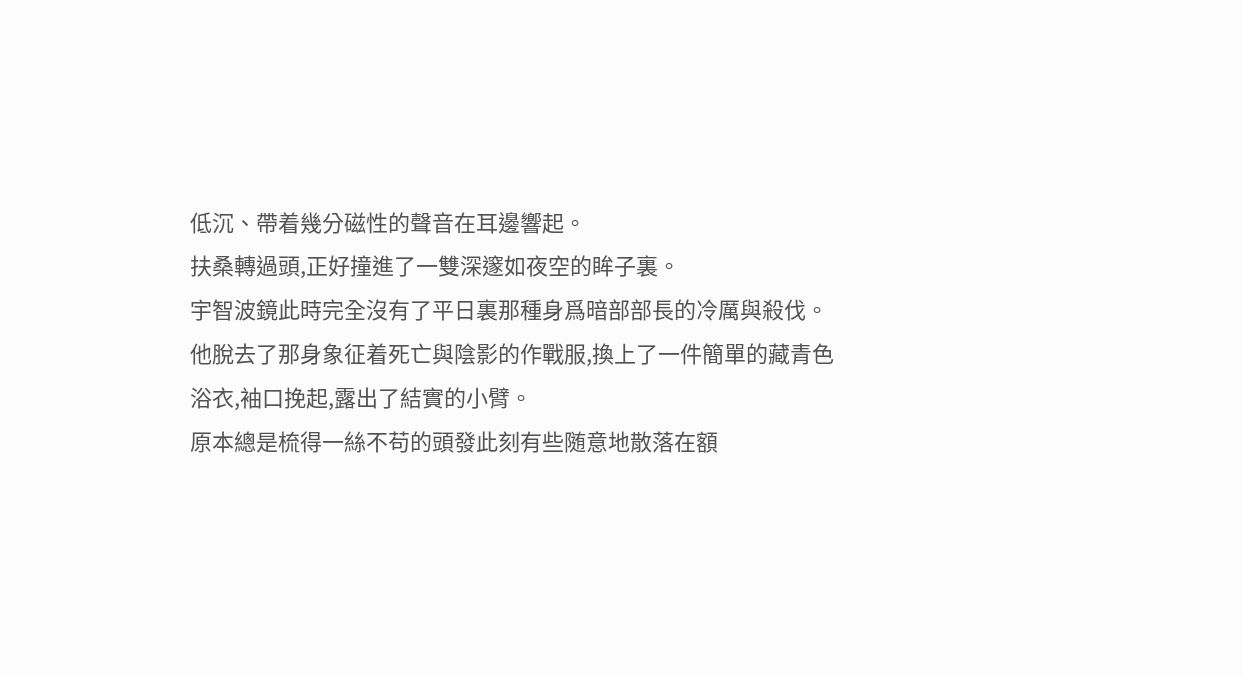低沉、帶着幾分磁性的聲音在耳邊響起。
扶桑轉過頭,正好撞進了一雙深邃如夜空的眸子裏。
宇智波鏡此時完全沒有了平日裏那種身爲暗部部長的冷厲與殺伐。
他脫去了那身象征着死亡與陰影的作戰服,換上了一件簡單的藏青色浴衣,袖口挽起,露出了結實的小臂。
原本總是梳得一絲不苟的頭發此刻有些随意地散落在額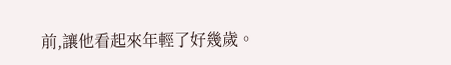前,讓他看起來年輕了好幾歲。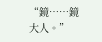“鏡……鏡大人。”